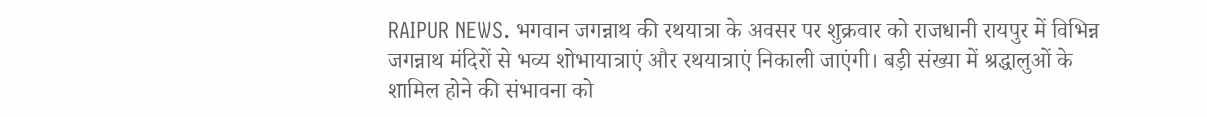RAIPUR NEWS. भगवान जगन्नाथ की रथयात्रा के अवसर पर शुक्रवार को राजधानी रायपुर में विभिन्न जगन्नाथ मंदिरों से भव्य शोभायात्राएं और रथयात्राएं निकाली जाएंगी। बड़ी संख्या में श्रद्धालुओं के शामिल होने की संभावना को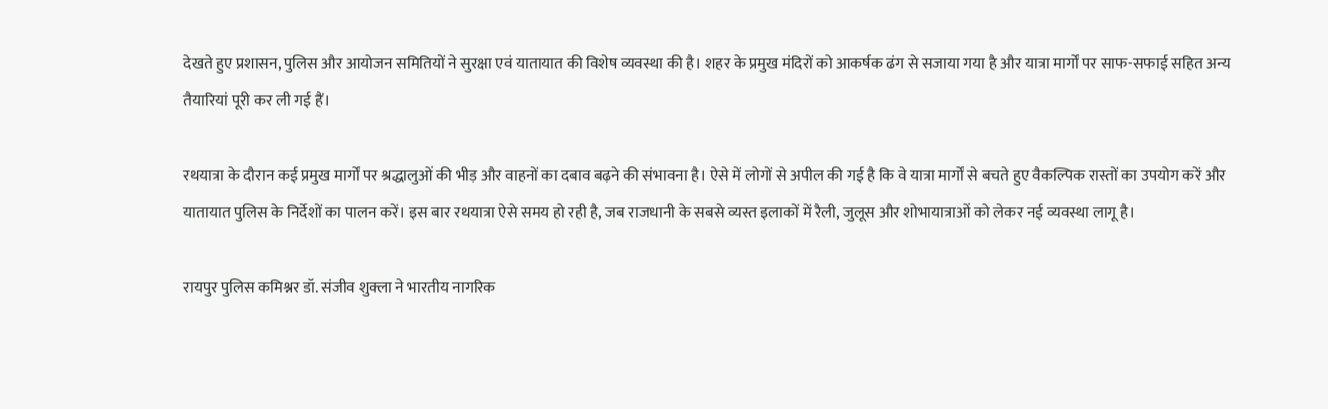देखते हुए प्रशासन, पुलिस और आयोजन समितियों ने सुरक्षा एवं यातायात की विशेष व्यवस्था की है। शहर के प्रमुख मंदिरों को आकर्षक ढंग से सजाया गया है और यात्रा मार्गों पर साफ-सफाई सहित अन्य तैयारियां पूरी कर ली गई हैं।

रथयात्रा के दौरान कई प्रमुख मार्गों पर श्रद्धालुओं की भीड़ और वाहनों का दबाव बढ़ने की संभावना है। ऐसे में लोगों से अपील की गई है कि वे यात्रा मार्गों से बचते हुए वैकल्पिक रास्तों का उपयोग करें और यातायात पुलिस के निर्देशों का पालन करें। इस बार रथयात्रा ऐसे समय हो रही है, जब राजधानी के सबसे व्यस्त इलाकों में रैली, जुलूस और शोभायात्राओं को लेकर नई व्यवस्था लागू है।

रायपुर पुलिस कमिश्नर डॉ. संजीव शुक्ला ने भारतीय नागरिक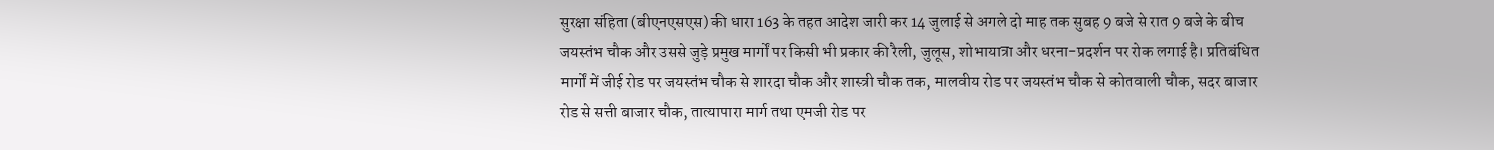सुरक्षा संहिता (बीएनएसएस) की धारा 163 के तहत आदेश जारी कर 14 जुलाई से अगले दो माह तक सुबह 9 बजे से रात 9 बजे के बीच जयस्तंभ चौक और उससे जुड़े प्रमुख मार्गों पर किसी भी प्रकार की रैली, जुलूस, शोभायात्रा और धरना-प्रदर्शन पर रोक लगाई है। प्रतिबंधित मार्गों में जीई रोड पर जयस्तंभ चौक से शारदा चौक और शास्त्री चौक तक, मालवीय रोड पर जयस्तंभ चौक से कोतवाली चौक, सदर बाजार रोड से सत्ती बाजार चौक, तात्यापारा मार्ग तथा एमजी रोड पर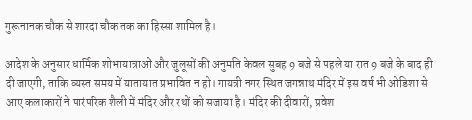गुरूनानक चौक से शारदा चौक तक का हिस्सा शामिल है।

आदेश के अनुसार धार्मिक शोभायात्राओं और जुलूसों की अनुमति केवल सुबह 9 बजे से पहले या रात 9 बजे के बाद ही दी जाएगी, ताकि व्यस्त समय में यातायात प्रभावित न हो। गायत्री नगर स्थित जगन्नाथ मंदिर में इस वर्ष भी ओडिशा से आए कलाकारों ने पारंपरिक शैली में मंदिर और रथों को सजाया है। मंदिर की दीवारों, प्रवेश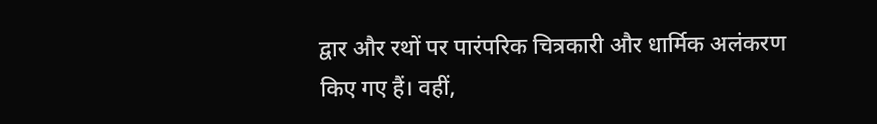द्वार और रथों पर पारंपरिक चित्रकारी और धार्मिक अलंकरण किए गए हैं। वहीं,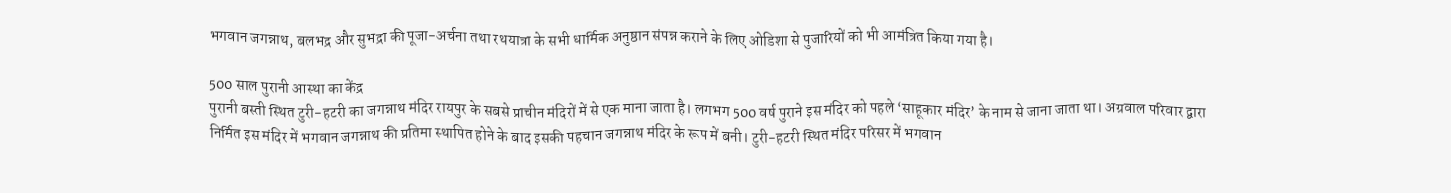भगवान जगन्नाथ, बलभद्र और सुभद्रा की पूजा-अर्चना तथा रथयात्रा के सभी धार्मिक अनुष्ठान संपन्न कराने के लिए ओडिशा से पुजारियों को भी आमंत्रित किया गया है।

500 साल पुरानी आस्था का केंद्र
पुरानी बस्ती स्थित टुरी-हटरी का जगन्नाथ मंदिर रायपुर के सबसे प्राचीन मंदिरों में से एक माना जाता है। लगभग 500 वर्ष पुराने इस मंदिर को पहले ‘साहूकार मंदिर’ के नाम से जाना जाता था। अग्रवाल परिवार द्वारा निर्मित इस मंदिर में भगवान जगन्नाथ की प्रतिमा स्थापित होने के बाद इसकी पहचान जगन्नाथ मंदिर के रूप में बनी। टुरी-हटरी स्थित मंदिर परिसर में भगवान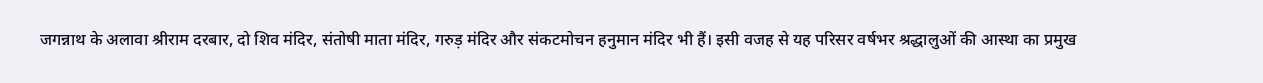जगन्नाथ के अलावा श्रीराम दरबार, दो शिव मंदिर, संतोषी माता मंदिर, गरुड़ मंदिर और संकटमोचन हनुमान मंदिर भी हैं। इसी वजह से यह परिसर वर्षभर श्रद्धालुओं की आस्था का प्रमुख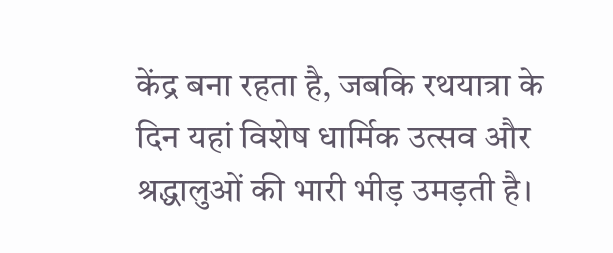केंद्र बना रहता है, जबकि रथयात्रा के दिन यहां विशेष धार्मिक उत्सव और श्रद्धालुओं की भारी भीड़ उमड़ती है।